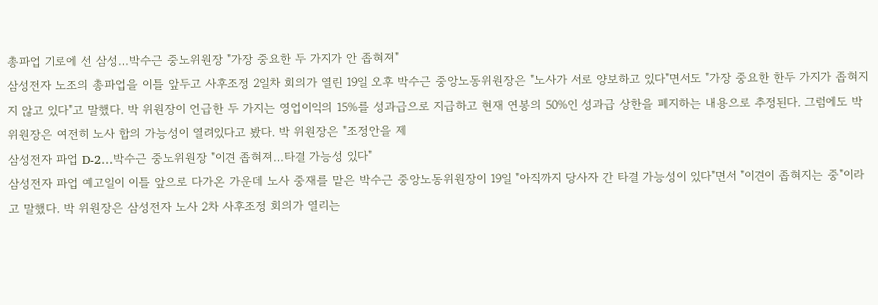총파업 기로에 선 삼성…박수근 중노위원장 "가장 중요한 두 가지가 안 좁혀져"
삼성전자 노조의 총파업을 이틀 앞두고 사후조정 2일차 회의가 열린 19일 오후 박수근 중앙노동위원장은 "노사가 서로 양보하고 있다"면서도 "가장 중요한 한두 가지가 좁혀지지 않고 있다"고 말했다. 박 위원장이 언급한 두 가지는 영업이익의 15%를 성과급으로 지급하고 현재 연봉의 50%인 성과급 상한을 폐지하는 내용으로 추정된다. 그럼에도 박 위원장은 여전히 노사 합의 가능성이 열려있다고 봤다. 박 위원장은 "조정안을 제
삼성전자 파업 D-2…박수근 중노위원장 "이견 좁혀져…타결 가능성 있다"
삼성전자 파업 예고일이 이틀 앞으로 다가온 가운데 노사 중재를 맡은 박수근 중앙노동위원장이 19일 "아직까지 당사자 간 타결 가능성이 있다"면서 "이견이 좁혀지는 중"이라고 말했다. 박 위원장은 삼성전자 노사 2차 사후조정 회의가 열리는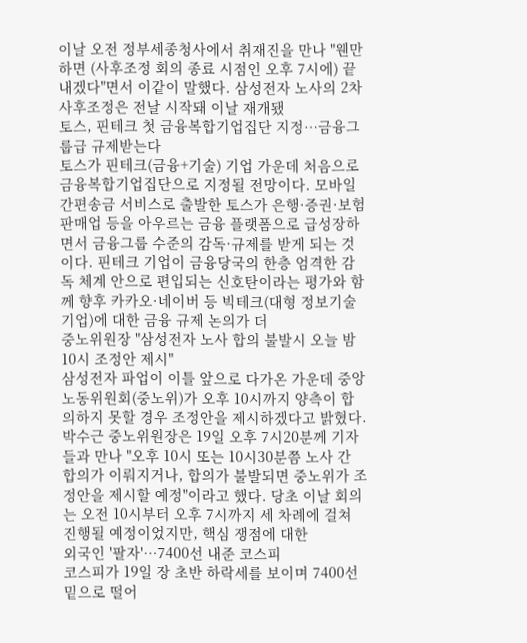이날 오전 정부세종청사에서 취재진을 만나 "웬만하면 (사후조정 회의 종료 시점인 오후 7시에) 끝내겠다"면서 이같이 말했다. 삼성전자 노사의 2차 사후조정은 전날 시작돼 이날 재개됐
토스, 핀테크 첫 금융복합기업집단 지정…금융그룹급 규제받는다
토스가 핀테크(금융+기술) 기업 가운데 처음으로 금융복합기업집단으로 지정될 전망이다. 모바일 간편송금 서비스로 출발한 토스가 은행·증권·보험판매업 등을 아우르는 금융 플랫폼으로 급성장하면서 금융그룹 수준의 감독·규제를 받게 되는 것이다. 핀테크 기업이 금융당국의 한층 엄격한 감독 체계 안으로 편입되는 신호탄이라는 평가와 함께 향후 카카오·네이버 등 빅테크(대형 정보기술 기업)에 대한 금융 규제 논의가 더
중노위원장 "삼성전자 노사 합의 불발시 오늘 밤 10시 조정안 제시"
삼성전자 파업이 이틀 앞으로 다가온 가운데 중앙노동위원회(중노위)가 오후 10시까지 양측이 합의하지 못할 경우 조정안을 제시하겠다고 밝혔다. 박수근 중노위원장은 19일 오후 7시20분께 기자들과 만나 "오후 10시 또는 10시30분쯤 노사 간 합의가 이뤄지거나, 합의가 불발되면 중노위가 조정안을 제시할 예정"이라고 했다. 당초 이날 회의는 오전 10시부터 오후 7시까지 세 차례에 걸쳐 진행될 예정이었지만, 핵심 쟁점에 대한
외국인 '팔자'…7400선 내준 코스피
코스피가 19일 장 초반 하락세를 보이며 7400선 밑으로 떨어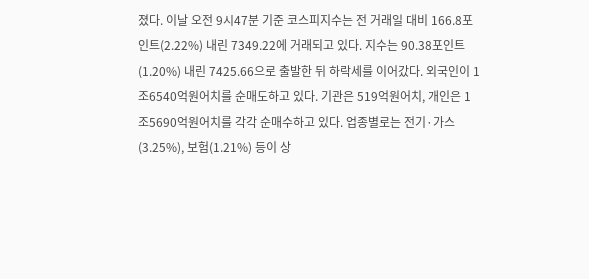졌다. 이날 오전 9시47분 기준 코스피지수는 전 거래일 대비 166.8포인트(2.22%) 내린 7349.22에 거래되고 있다. 지수는 90.38포인트(1.20%) 내린 7425.66으로 출발한 뒤 하락세를 이어갔다. 외국인이 1조6540억원어치를 순매도하고 있다. 기관은 519억원어치, 개인은 1조5690억원어치를 각각 순매수하고 있다. 업종별로는 전기·가스(3.25%), 보험(1.21%) 등이 상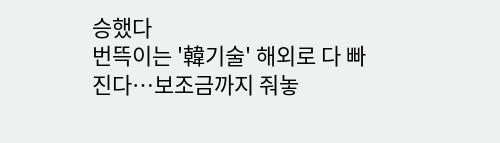승했다
번뜩이는 '韓기술' 해외로 다 빠진다…보조금까지 줘놓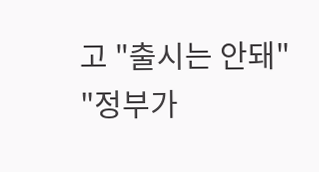고 "출시는 안돼"
"정부가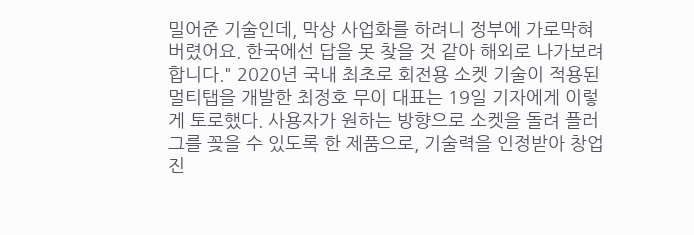밀어준 기술인데, 막상 사업화를 하려니 정부에 가로막혀 버렸어요. 한국에선 답을 못 찾을 것 같아 해외로 나가보려 합니다." 2020년 국내 최초로 회전용 소켓 기술이 적용된 멀티탭을 개발한 최정호 무이 대표는 19일 기자에게 이렇게 토로했다. 사용자가 원하는 방향으로 소켓을 돌려 플러그를 꽂을 수 있도록 한 제품으로, 기술력을 인정받아 창업진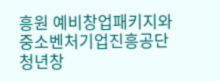흥원 예비창업패키지와 중소벤처기업진흥공단 청년창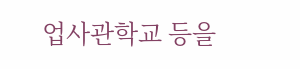업사관학교 등을